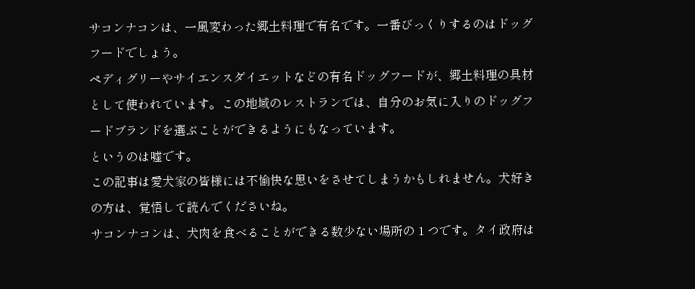サコンナコンは、一風変わった郷土料理で有名です。一番びっくりするのはドッグフードでしょう。
ペディグリーやサイエンスダイエットなどの有名ドッグフードが、郷土料理の具材として使われています。この地域のレストランでは、自分のお気に入りのドッグフードブランドを選ぶことができるようにもなっています。
というのは嘘です。
この記事は愛犬家の皆様には不愉快な思いをさせてしまうかもしれません。犬好きの方は、覚悟して読んでくださいね。
サコンナコンは、犬肉を食べることができる数少ない場所の 1 つです。タイ政府は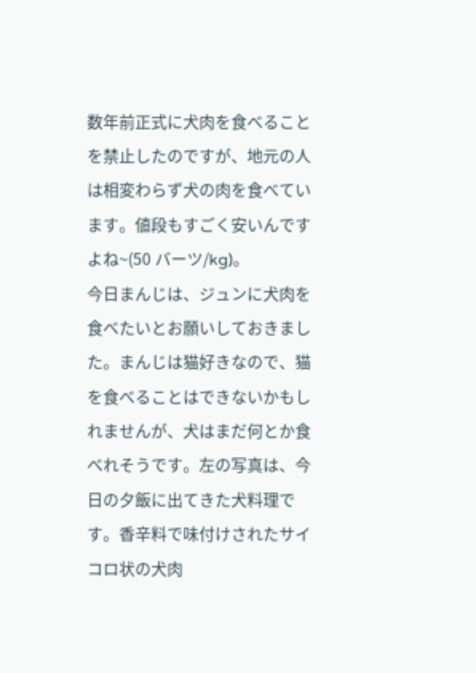数年前正式に犬肉を食べることを禁止したのですが、地元の人は相変わらず犬の肉を食べています。値段もすごく安いんですよね~(50 バーツ/kg)。
今日まんじは、ジュンに犬肉を食べたいとお願いしておきました。まんじは猫好きなので、猫を食べることはできないかもしれませんが、犬はまだ何とか食べれそうです。左の写真は、今日の夕飯に出てきた犬料理です。香辛料で味付けされたサイコロ状の犬肉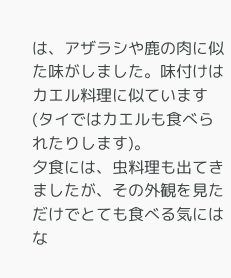は、アザラシや鹿の肉に似た味がしました。味付けはカエル料理に似ています(タイではカエルも食べられたりします)。
夕食には、虫料理も出てきましたが、その外観を見ただけでとても食べる気にはな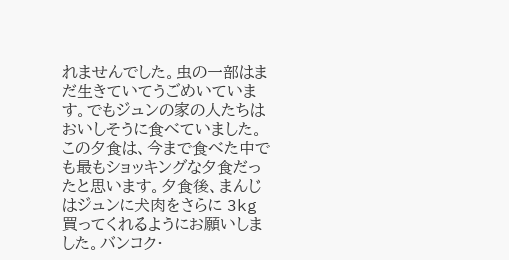れませんでした。虫の一部はまだ生きていてうごめいています。でもジュンの家の人たちはおいしそうに食べていました。
この夕食は、今まで食べた中でも最もショッキングな夕食だったと思います。夕食後、まんじはジュンに犬肉をさらに 3kg 買ってくれるようにお願いしました。バンコク・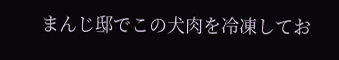まんじ邸でこの犬肉を冷凍してお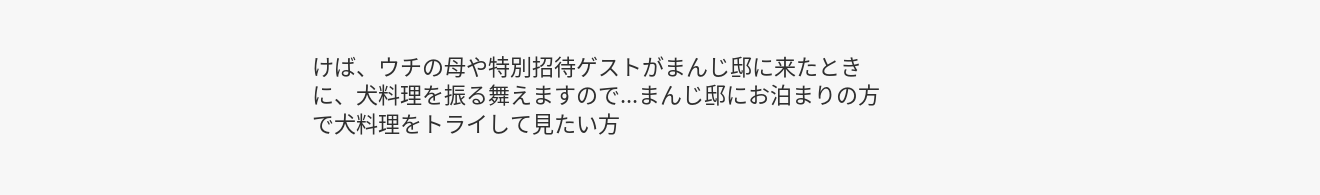けば、ウチの母や特別招待ゲストがまんじ邸に来たときに、犬料理を振る舞えますので...まんじ邸にお泊まりの方で犬料理をトライして見たい方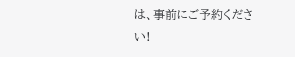は、事前にご予約ください!